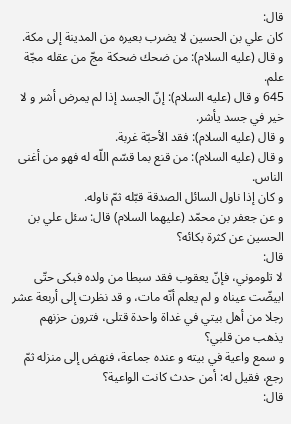قال:
كان علي بن الحسين لا يضرب بعيره من المدينة إلى مكة.
و قال (عليه السلام): من ضحك ضحكة مجّ من عقله مجّة علم.
645 و قال (عليه السلام): إنّ الجسد إذا لم يمرض أشر و لا خير في جسد يأشر.
و قال (عليه السلام): فقد الأحبّة غربة.
و قال (عليه السلام): من قنع بما قسّم اللّه له فهو من أغنى الناس.
و كان إذا ناول السائل الصدقة قبّله ثمّ ناوله.
و عن جعفر بن محمّد (عليهما السلام) قال: سئل علي بن الحسين عن كثرة بكائه؟
قال:
لا تلوموني، فإنّ يعقوب فقد سبطا من ولده فبكى حتّى ابيضّت عيناه و لم يعلم أنّه مات، و قد نظرت إلى أربعة عشر رجلا من أهل بيتي في غداة واحدة قتلى، فترون حزنهم يذهب من قلبي؟
و سمع واعية في بيته و عنده جماعة، فنهض إلى منزله ثمّ رجع، فقيل له: أمن حدث كانت الواعية؟
قال: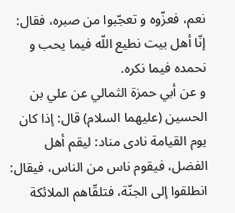نعم، فعزّوه و تعجّبوا من صبره، فقال: إنّا أهل بيت نطيع اللّه فيما يحب و نحمده فيما نكره.
و عن أبي حمزة الثمالي عن علي بن الحسين (عليهما السلام) قال: إذا كان يوم القيامة نادى مناد: ليقم أهل الفضل، فيقوم ناس من الناس، فيقال: انطلقوا إلى الجنّة، فتلقّاهم الملائكة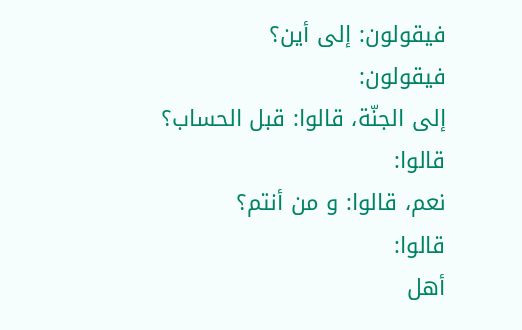فيقولون: إلى أين؟
فيقولون:
إلى الجنّة، قالوا: قبل الحساب؟
قالوا:
نعم، قالوا: و من أنتم؟
قالوا:
أهل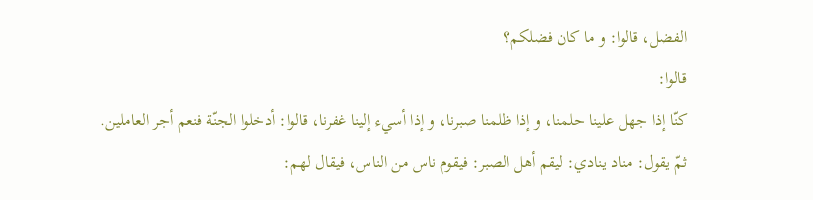الفضل، قالوا: و ما كان فضلكم؟
قالوا:
كنّا إذا جهل علينا حلمنا، و إذا ظلمنا صبرنا، و إذا أسيء إلينا غفرنا، قالوا: أدخلوا الجنّة فنعم أجر العاملين.
ثمّ يقول: مناد ينادي: ليقم أهل الصبر: فيقوم ناس من الناس، فيقال لهم: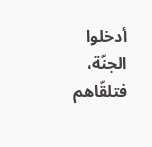أدخلوا الجنّة، فتلقّاهم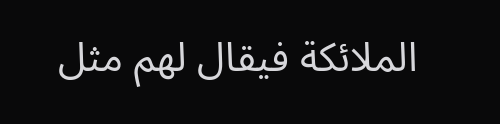الملائكة فيقال لهم مثل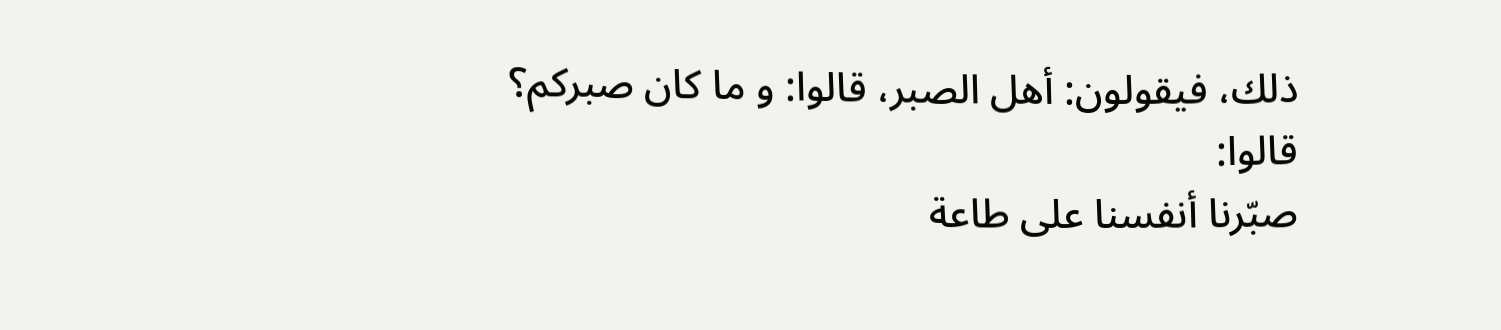ذلك، فيقولون: أهل الصبر، قالوا: و ما كان صبركم؟
قالوا:
صبّرنا أنفسنا على طاعة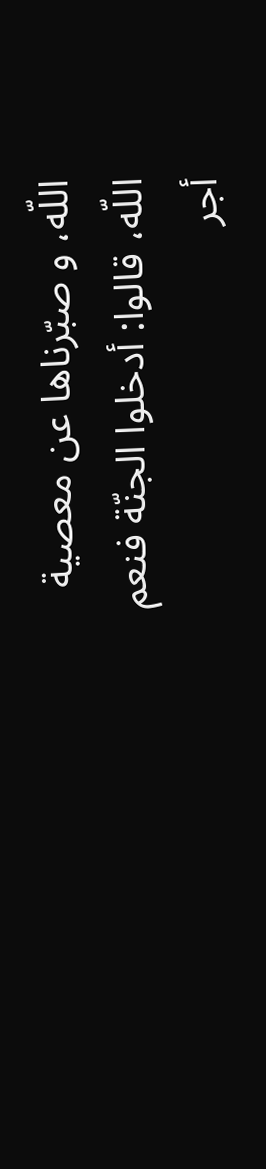اللّه، و صبّرناها عن معصية اللّه، قالوا: أدخلوا الجنّة فنعم أجر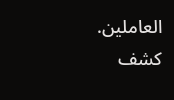العاملين.
كشف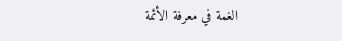الغمة في معرفة الأئمة